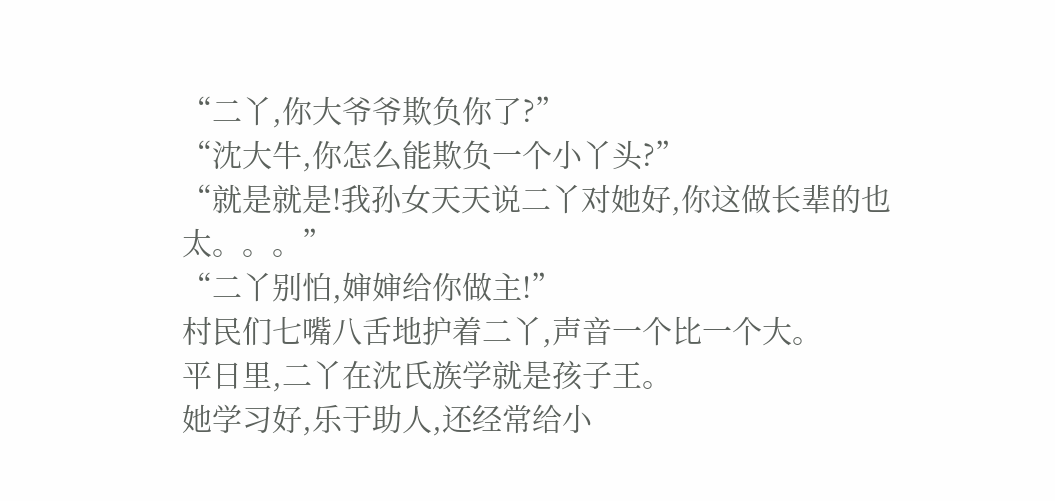“二丫,你大爷爷欺负你了?”
“沈大牛,你怎么能欺负一个小丫头?”
“就是就是!我孙女天天说二丫对她好,你这做长辈的也太。。。”
“二丫别怕,婶婶给你做主!”
村民们七嘴八舌地护着二丫,声音一个比一个大。
平日里,二丫在沈氏族学就是孩子王。
她学习好,乐于助人,还经常给小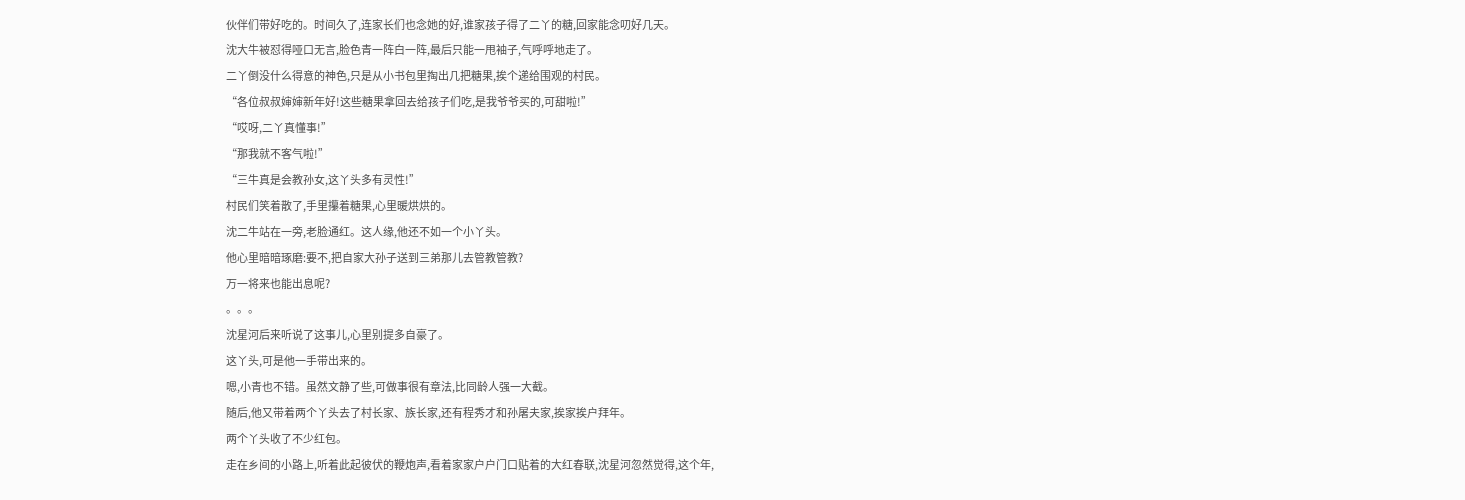伙伴们带好吃的。时间久了,连家长们也念她的好,谁家孩子得了二丫的糖,回家能念叨好几天。
沈大牛被怼得哑口无言,脸色青一阵白一阵,最后只能一甩袖子,气呼呼地走了。
二丫倒没什么得意的神色,只是从小书包里掏出几把糖果,挨个递给围观的村民。
“各位叔叔婶婶新年好!这些糖果拿回去给孩子们吃,是我爷爷买的,可甜啦!”
“哎呀,二丫真懂事!”
“那我就不客气啦!”
“三牛真是会教孙女,这丫头多有灵性!”
村民们笑着散了,手里攥着糖果,心里暖烘烘的。
沈二牛站在一旁,老脸通红。这人缘,他还不如一个小丫头。
他心里暗暗琢磨:要不,把自家大孙子送到三弟那儿去管教管教?
万一将来也能出息呢?
。。。
沈星河后来听说了这事儿,心里别提多自豪了。
这丫头,可是他一手带出来的。
嗯,小青也不错。虽然文静了些,可做事很有章法,比同龄人强一大截。
随后,他又带着两个丫头去了村长家、族长家,还有程秀才和孙屠夫家,挨家挨户拜年。
两个丫头收了不少红包。
走在乡间的小路上,听着此起彼伏的鞭炮声,看着家家户户门口贴着的大红春联,沈星河忽然觉得,这个年,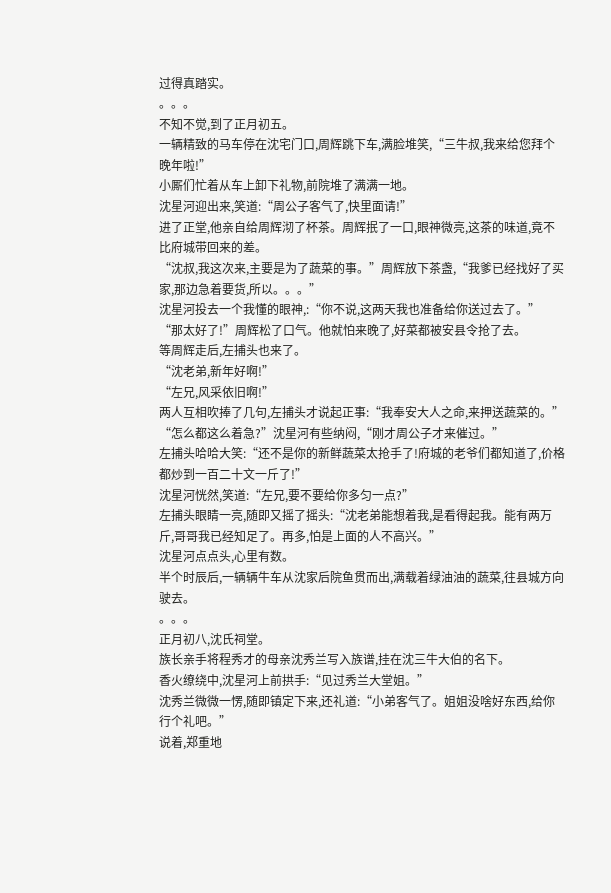过得真踏实。
。。。
不知不觉,到了正月初五。
一辆精致的马车停在沈宅门口,周辉跳下车,满脸堆笑,“三牛叔,我来给您拜个晚年啦!”
小厮们忙着从车上卸下礼物,前院堆了满满一地。
沈星河迎出来,笑道:“周公子客气了,快里面请!”
进了正堂,他亲自给周辉沏了杯茶。周辉抿了一口,眼神微亮,这茶的味道,竟不比府城带回来的差。
“沈叔,我这次来,主要是为了蔬菜的事。”周辉放下茶盏,“我爹已经找好了买家,那边急着要货,所以。。。”
沈星河投去一个我懂的眼神,:“你不说,这两天我也准备给你送过去了。”
“那太好了!”周辉松了口气。他就怕来晚了,好菜都被安县令抢了去。
等周辉走后,左捕头也来了。
“沈老弟,新年好啊!”
“左兄,风采依旧啊!”
两人互相吹捧了几句,左捕头才说起正事:“我奉安大人之命,来押送蔬菜的。”
“怎么都这么着急?”沈星河有些纳闷,“刚才周公子才来催过。”
左捕头哈哈大笑:“还不是你的新鲜蔬菜太抢手了!府城的老爷们都知道了,价格都炒到一百二十文一斤了!”
沈星河恍然,笑道:“左兄,要不要给你多匀一点?”
左捕头眼睛一亮,随即又摇了摇头:“沈老弟能想着我,是看得起我。能有两万斤,哥哥我已经知足了。再多,怕是上面的人不高兴。”
沈星河点点头,心里有数。
半个时辰后,一辆辆牛车从沈家后院鱼贯而出,满载着绿油油的蔬菜,往县城方向驶去。
。。。
正月初八,沈氏祠堂。
族长亲手将程秀才的母亲沈秀兰写入族谱,挂在沈三牛大伯的名下。
香火缭绕中,沈星河上前拱手:“见过秀兰大堂姐。”
沈秀兰微微一愣,随即镇定下来,还礼道:“小弟客气了。姐姐没啥好东西,给你行个礼吧。”
说着,郑重地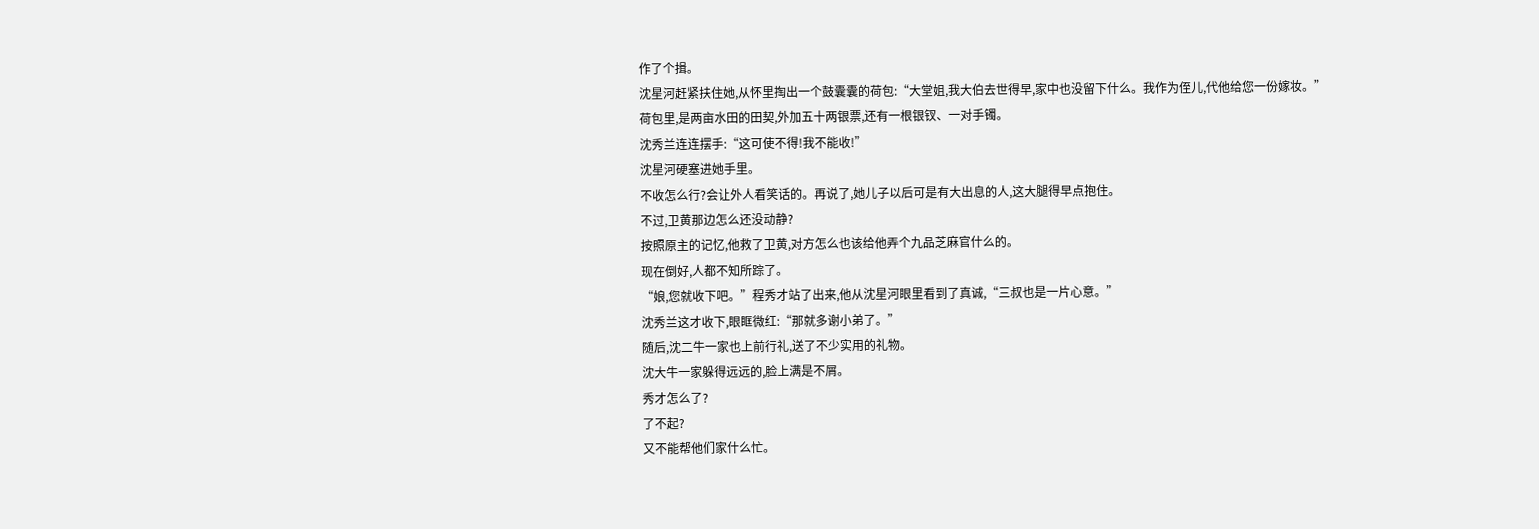作了个揖。
沈星河赶紧扶住她,从怀里掏出一个鼓囊囊的荷包:“大堂姐,我大伯去世得早,家中也没留下什么。我作为侄儿,代他给您一份嫁妆。”
荷包里,是两亩水田的田契,外加五十两银票,还有一根银钗、一对手镯。
沈秀兰连连摆手:“这可使不得!我不能收!”
沈星河硬塞进她手里。
不收怎么行?会让外人看笑话的。再说了,她儿子以后可是有大出息的人,这大腿得早点抱住。
不过,卫黄那边怎么还没动静?
按照原主的记忆,他救了卫黄,对方怎么也该给他弄个九品芝麻官什么的。
现在倒好,人都不知所踪了。
“娘,您就收下吧。”程秀才站了出来,他从沈星河眼里看到了真诚,“三叔也是一片心意。”
沈秀兰这才收下,眼眶微红:“那就多谢小弟了。”
随后,沈二牛一家也上前行礼,送了不少实用的礼物。
沈大牛一家躲得远远的,脸上满是不屑。
秀才怎么了?
了不起?
又不能帮他们家什么忙。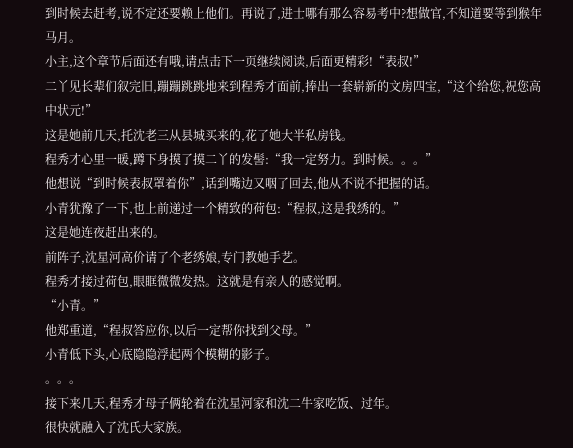到时候去赶考,说不定还要赖上他们。再说了,进士哪有那么容易考中?想做官,不知道要等到猴年马月。
小主,这个章节后面还有哦,请点击下一页继续阅读,后面更精彩!“表叔!”
二丫见长辈们叙完旧,蹦蹦跳跳地来到程秀才面前,捧出一套崭新的文房四宝,“这个给您,祝您高中状元!”
这是她前几天,托沈老三从县城买来的,花了她大半私房钱。
程秀才心里一暖,蹲下身摸了摸二丫的发髻:“我一定努力。到时候。。。”
他想说“到时候表叔罩着你”,话到嘴边又咽了回去,他从不说不把握的话。
小青犹豫了一下,也上前递过一个精致的荷包:“程叔,这是我绣的。”
这是她连夜赶出来的。
前阵子,沈星河高价请了个老绣娘,专门教她手艺。
程秀才接过荷包,眼眶微微发热。这就是有亲人的感觉啊。
“小青。”
他郑重道,“程叔答应你,以后一定帮你找到父母。”
小青低下头,心底隐隐浮起两个模糊的影子。
。。。
接下来几天,程秀才母子俩轮着在沈星河家和沈二牛家吃饭、过年。
很快就融入了沈氏大家族。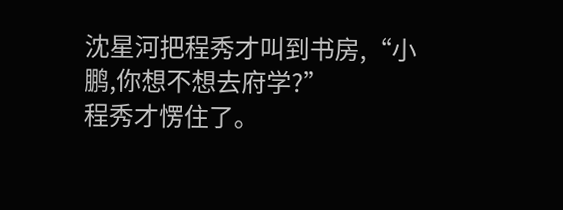沈星河把程秀才叫到书房,“小鹏,你想不想去府学?”
程秀才愣住了。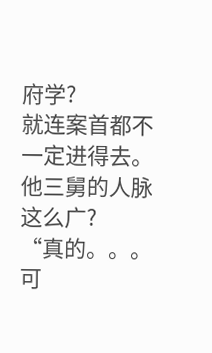府学?
就连案首都不一定进得去。他三舅的人脉这么广?
“真的。。。可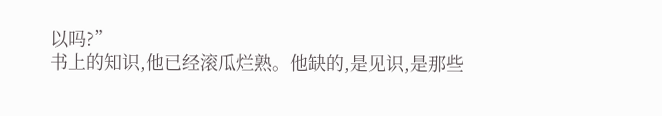以吗?”
书上的知识,他已经滚瓜烂熟。他缺的,是见识,是那些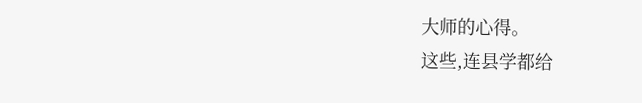大师的心得。
这些,连县学都给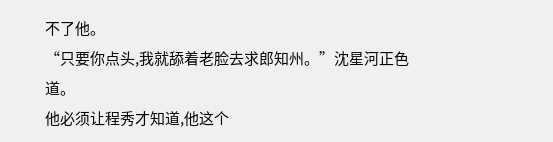不了他。
“只要你点头,我就舔着老脸去求郎知州。”沈星河正色道。
他必须让程秀才知道,他这个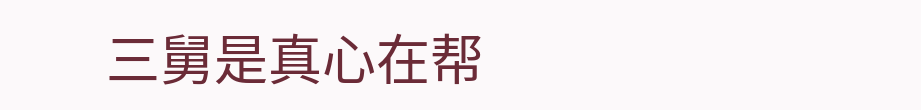三舅是真心在帮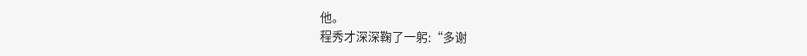他。
程秀才深深鞠了一躬:“多谢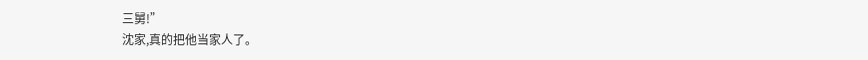三舅!”
沈家,真的把他当家人了。